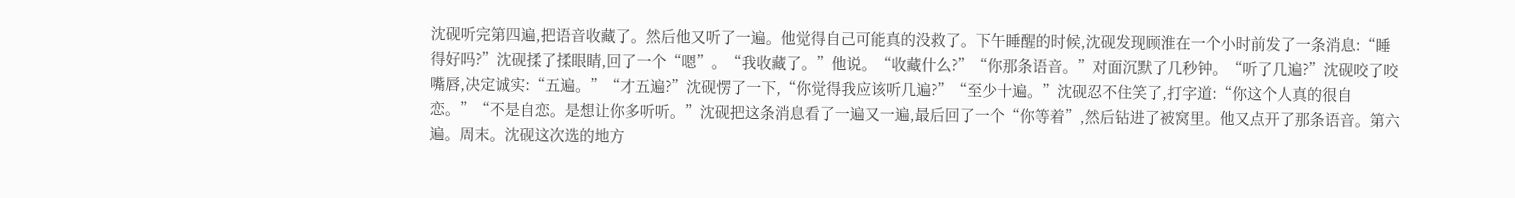沈砚听完第四遍,把语音收藏了。然后他又听了一遍。他觉得自己可能真的没救了。下午睡醒的时候,沈砚发现顾淮在一个小时前发了一条消息:“睡得好吗?”沈砚揉了揉眼睛,回了一个“嗯”。“我收藏了。”他说。“收藏什么?”“你那条语音。”对面沉默了几秒钟。“听了几遍?”沈砚咬了咬嘴唇,决定诚实:“五遍。”“才五遍?”沈砚愣了一下,“你觉得我应该听几遍?”“至少十遍。”沈砚忍不住笑了,打字道:“你这个人真的很自恋。”“不是自恋。是想让你多听听。”沈砚把这条消息看了一遍又一遍,最后回了一个“你等着”,然后钻进了被窝里。他又点开了那条语音。第六遍。周末。沈砚这次选的地方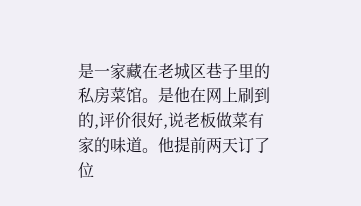是一家藏在老城区巷子里的私房菜馆。是他在网上刷到的,评价很好,说老板做菜有家的味道。他提前两天订了位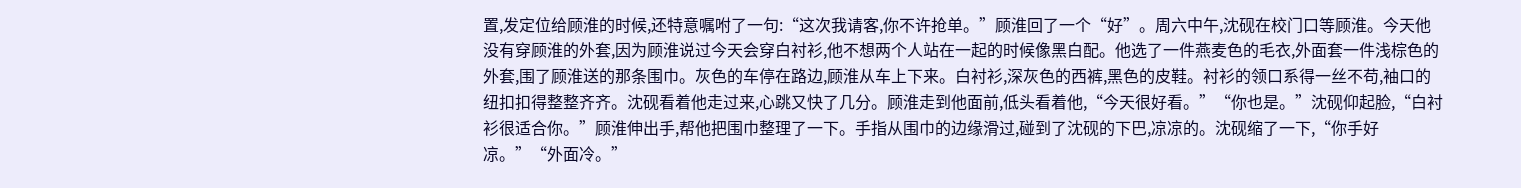置,发定位给顾淮的时候,还特意嘱咐了一句:“这次我请客,你不许抢单。”顾淮回了一个“好”。周六中午,沈砚在校门口等顾淮。今天他没有穿顾淮的外套,因为顾淮说过今天会穿白衬衫,他不想两个人站在一起的时候像黑白配。他选了一件燕麦色的毛衣,外面套一件浅棕色的外套,围了顾淮送的那条围巾。灰色的车停在路边,顾淮从车上下来。白衬衫,深灰色的西裤,黑色的皮鞋。衬衫的领口系得一丝不苟,袖口的纽扣扣得整整齐齐。沈砚看着他走过来,心跳又快了几分。顾淮走到他面前,低头看着他,“今天很好看。”“你也是。”沈砚仰起脸,“白衬衫很适合你。”顾淮伸出手,帮他把围巾整理了一下。手指从围巾的边缘滑过,碰到了沈砚的下巴,凉凉的。沈砚缩了一下,“你手好凉。”“外面冷。”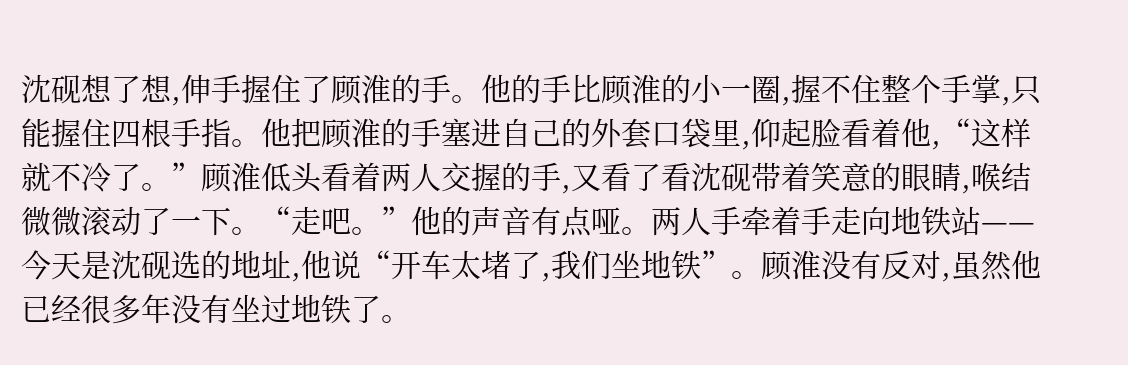沈砚想了想,伸手握住了顾淮的手。他的手比顾淮的小一圈,握不住整个手掌,只能握住四根手指。他把顾淮的手塞进自己的外套口袋里,仰起脸看着他,“这样就不冷了。”顾淮低头看着两人交握的手,又看了看沈砚带着笑意的眼睛,喉结微微滚动了一下。“走吧。”他的声音有点哑。两人手牵着手走向地铁站——今天是沈砚选的地址,他说“开车太堵了,我们坐地铁”。顾淮没有反对,虽然他已经很多年没有坐过地铁了。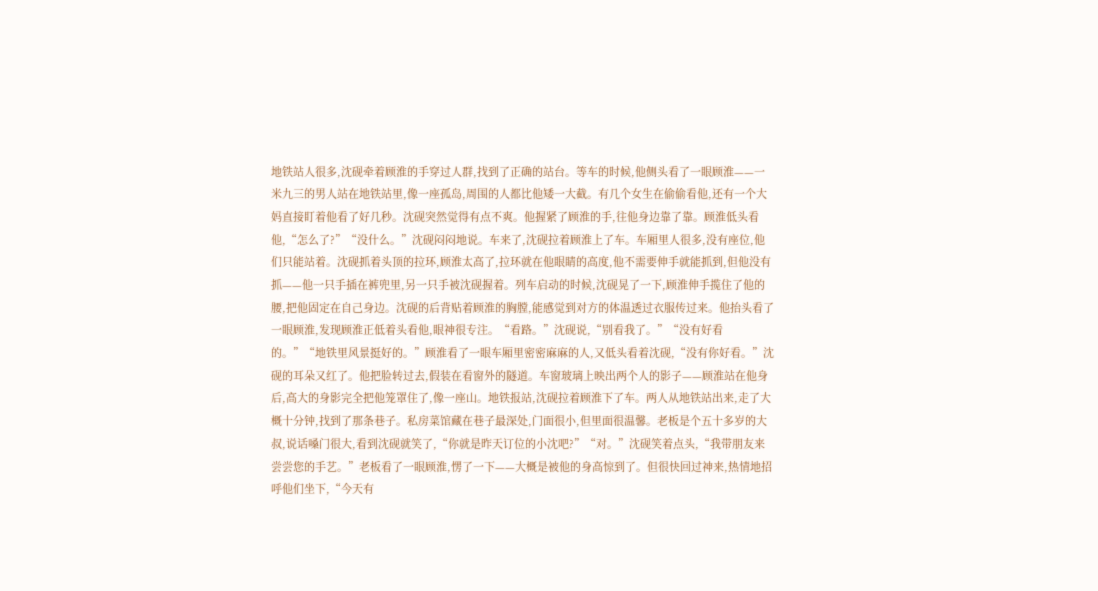地铁站人很多,沈砚牵着顾淮的手穿过人群,找到了正确的站台。等车的时候,他侧头看了一眼顾淮——一米九三的男人站在地铁站里,像一座孤岛,周围的人都比他矮一大截。有几个女生在偷偷看他,还有一个大妈直接盯着他看了好几秒。沈砚突然觉得有点不爽。他握紧了顾淮的手,往他身边靠了靠。顾淮低头看他,“怎么了?”“没什么。”沈砚闷闷地说。车来了,沈砚拉着顾淮上了车。车厢里人很多,没有座位,他们只能站着。沈砚抓着头顶的拉环,顾淮太高了,拉环就在他眼睛的高度,他不需要伸手就能抓到,但他没有抓——他一只手插在裤兜里,另一只手被沈砚握着。列车启动的时候,沈砚晃了一下,顾淮伸手揽住了他的腰,把他固定在自己身边。沈砚的后背贴着顾淮的胸膛,能感觉到对方的体温透过衣服传过来。他抬头看了一眼顾淮,发现顾淮正低着头看他,眼神很专注。“看路。”沈砚说,“别看我了。”“没有好看的。”“地铁里风景挺好的。”顾淮看了一眼车厢里密密麻麻的人,又低头看着沈砚,“没有你好看。”沈砚的耳朵又红了。他把脸转过去,假装在看窗外的隧道。车窗玻璃上映出两个人的影子——顾淮站在他身后,高大的身影完全把他笼罩住了,像一座山。地铁报站,沈砚拉着顾淮下了车。两人从地铁站出来,走了大概十分钟,找到了那条巷子。私房菜馆藏在巷子最深处,门面很小,但里面很温馨。老板是个五十多岁的大叔,说话嗓门很大,看到沈砚就笑了,“你就是昨天订位的小沈吧?”“对。”沈砚笑着点头,“我带朋友来尝尝您的手艺。”老板看了一眼顾淮,愣了一下——大概是被他的身高惊到了。但很快回过神来,热情地招呼他们坐下,“今天有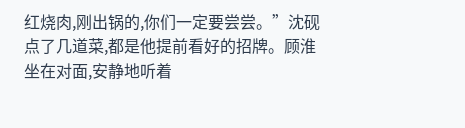红烧肉,刚出锅的,你们一定要尝尝。”沈砚点了几道菜,都是他提前看好的招牌。顾淮坐在对面,安静地听着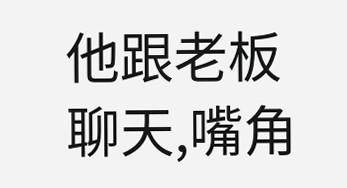他跟老板聊天,嘴角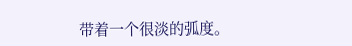带着一个很淡的弧度。